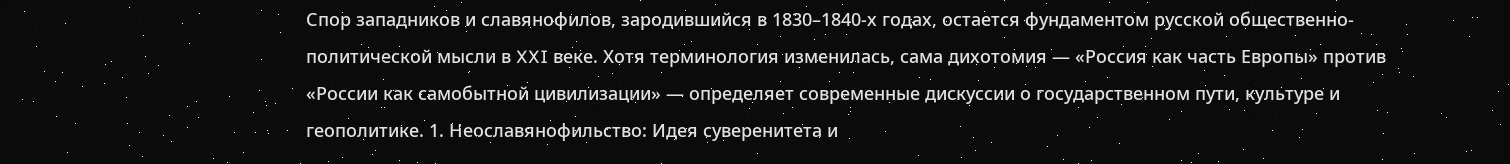Спор западников и славянофилов, зародившийся в 1830–1840-х годах, остается фундаментом русской общественно-политической мысли в XXI веке. Хотя терминология изменилась, сама дихотомия — «Россия как часть Европы» против «России как самобытной цивилизации» — определяет современные дискуссии о государственном пути, культуре и геополитике. 1. Неославянофильство: Идея суверенитета и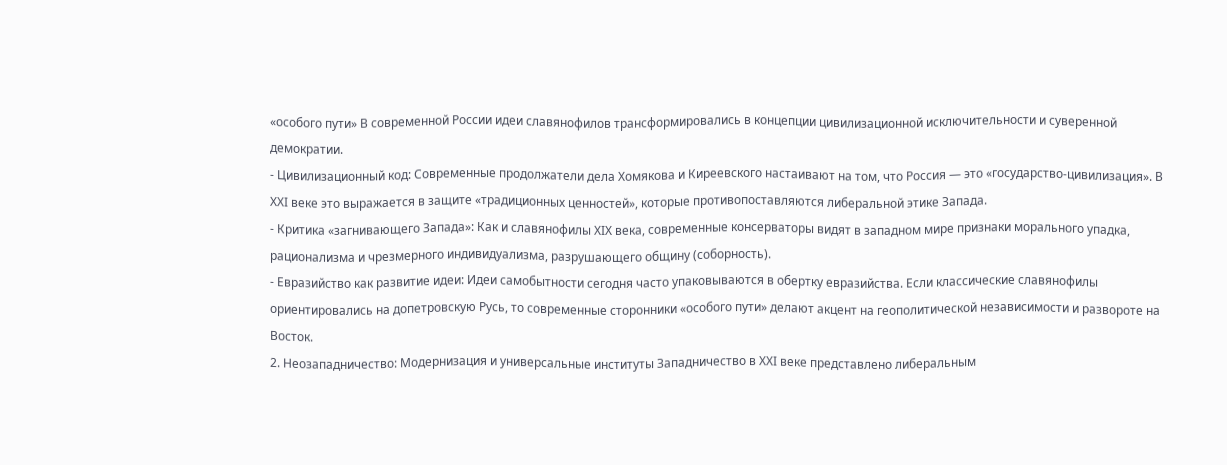«особого пути» В современной России идеи славянофилов трансформировались в концепции цивилизационной исключительности и суверенной демократии.
- Цивилизационный код: Современные продолжатели дела Хомякова и Киреевского настаивают на том, что Россия — это «государство-цивилизация». В XXI веке это выражается в защите «традиционных ценностей», которые противопоставляются либеральной этике Запада.
- Критика «загнивающего Запада»: Как и славянофилы XIX века, современные консерваторы видят в западном мире признаки морального упадка, рационализма и чрезмерного индивидуализма, разрушающего общину (соборность).
- Евразийство как развитие идеи: Идеи самобытности сегодня часто упаковываются в обертку евразийства. Если классические славянофилы ориентировались на допетровскую Русь, то современные сторонники «особого пути» делают акцент на геополитической независимости и развороте на Восток.
2. Неозападничество: Модернизация и универсальные институты Западничество в XXI веке представлено либеральным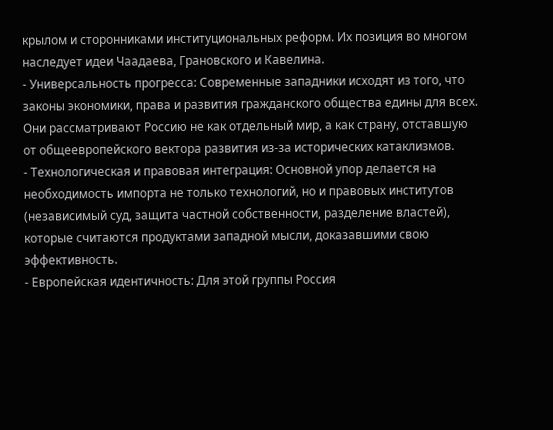крылом и сторонниками институциональных реформ. Их позиция во многом наследует идеи Чаадаева, Грановского и Кавелина.
- Универсальность прогресса: Современные западники исходят из того, что законы экономики, права и развития гражданского общества едины для всех. Они рассматривают Россию не как отдельный мир, а как страну, отставшую от общеевропейского вектора развития из-за исторических катаклизмов.
- Технологическая и правовая интеграция: Основной упор делается на необходимость импорта не только технологий, но и правовых институтов (независимый суд, защита частной собственности, разделение властей), которые считаются продуктами западной мысли, доказавшими свою эффективность.
- Европейская идентичность: Для этой группы Россия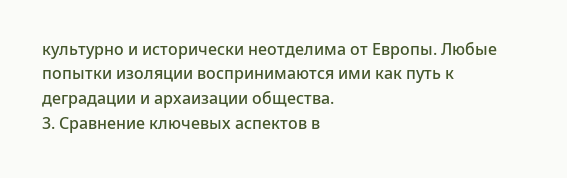культурно и исторически неотделима от Европы. Любые попытки изоляции воспринимаются ими как путь к деградации и архаизации общества.
3. Сравнение ключевых аспектов в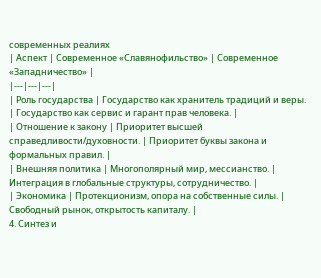современных реалиях
| Аспект | Современное «Славянофильство» | Современное «Западничество» |
|---|---|---|
| Роль государства | Государство как хранитель традиций и веры. | Государство как сервис и гарант прав человека. |
| Отношение к закону | Приоритет высшей справедливости/духовности. | Приоритет буквы закона и формальных правил. |
| Внешняя политика | Многополярный мир, мессианство. | Интеграция в глобальные структуры, сотрудничество. |
| Экономика | Протекционизм, опора на собственные силы. | Свободный рынок, открытость капиталу. |
4. Синтез и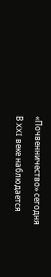«Почвенничество» сегодня В XXI веке наблюдается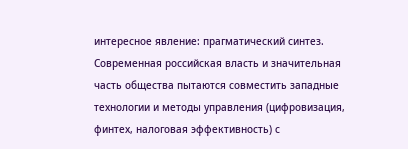интересное явление: прагматический синтез. Современная российская власть и значительная часть общества пытаются совместить западные технологии и методы управления (цифровизация, финтех, налоговая эффективность) с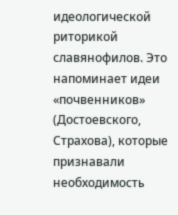идеологической риторикой славянофилов. Это напоминает идеи «почвенников» (Достоевского, Страхова), которые признавали необходимость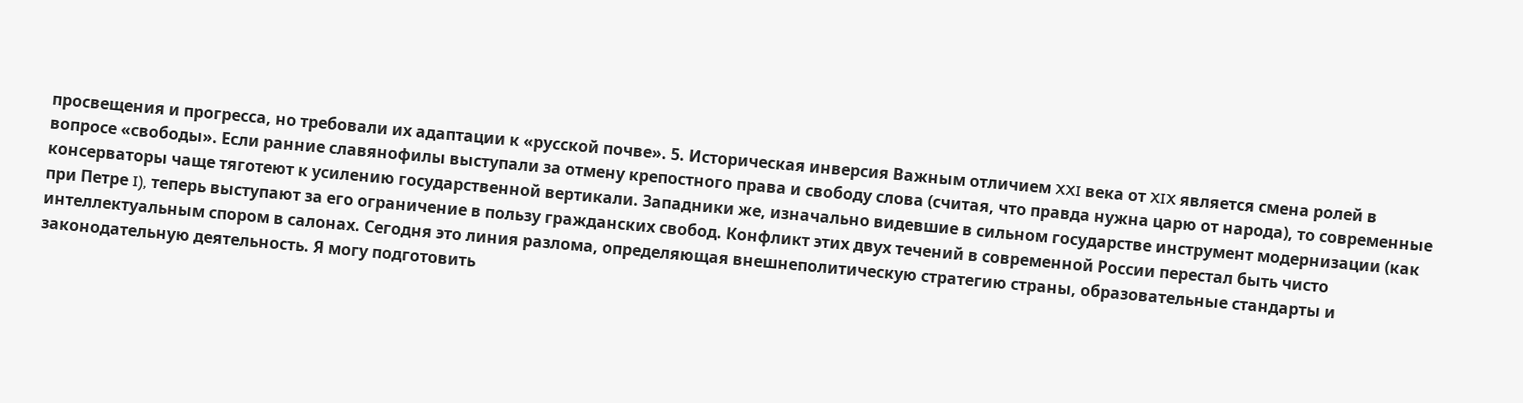просвещения и прогресса, но требовали их адаптации к «русской почве». 5. Историческая инверсия Важным отличием XXI века от XIX является смена ролей в вопросе «свободы». Если ранние славянофилы выступали за отмену крепостного права и свободу слова (считая, что правда нужна царю от народа), то современные консерваторы чаще тяготеют к усилению государственной вертикали. Западники же, изначально видевшие в сильном государстве инструмент модернизации (как при Петре I), теперь выступают за его ограничение в пользу гражданских свобод. Конфликт этих двух течений в современной России перестал быть чисто интеллектуальным спором в салонах. Сегодня это линия разлома, определяющая внешнеполитическую стратегию страны, образовательные стандарты и законодательную деятельность. Я могу подготовить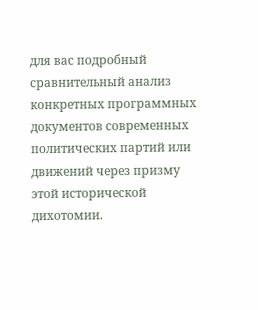для вас подробный сравнительный анализ конкретных программных документов современных политических партий или движений через призму этой исторической дихотомии.